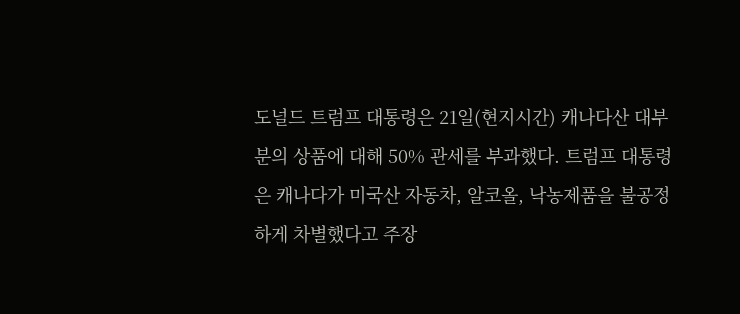도널드 트럼프 대통령은 21일(현지시간) 캐나다산 대부분의 상품에 대해 50% 관세를 부과했다. 트럼프 대통령은 캐나다가 미국산 자동차, 알코올, 낙농제품을 불공정하게 차별했다고 주장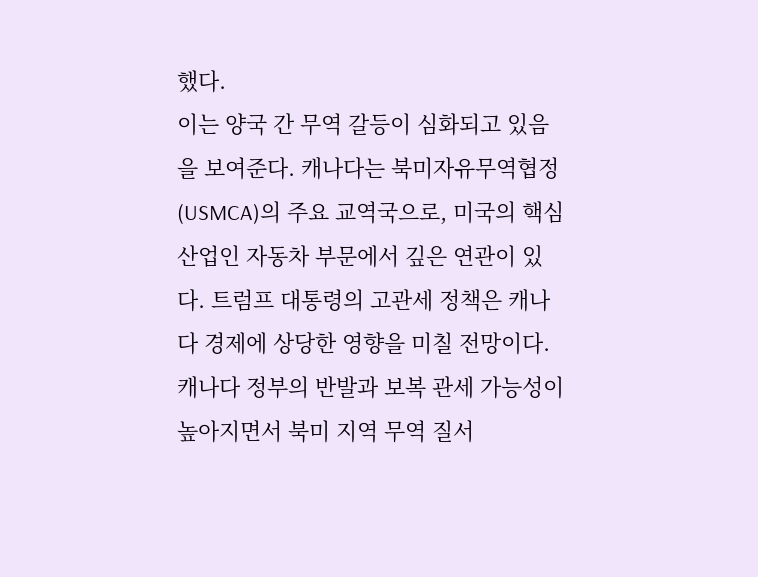했다.
이는 양국 간 무역 갈등이 심화되고 있음을 보여준다. 캐나다는 북미자유무역협정(USMCA)의 주요 교역국으로, 미국의 핵심 산업인 자동차 부문에서 깊은 연관이 있다. 트럼프 대통령의 고관세 정책은 캐나다 경제에 상당한 영향을 미칠 전망이다.
캐나다 정부의 반발과 보복 관세 가능성이 높아지면서 북미 지역 무역 질서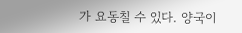가 요동칠 수 있다. 양국이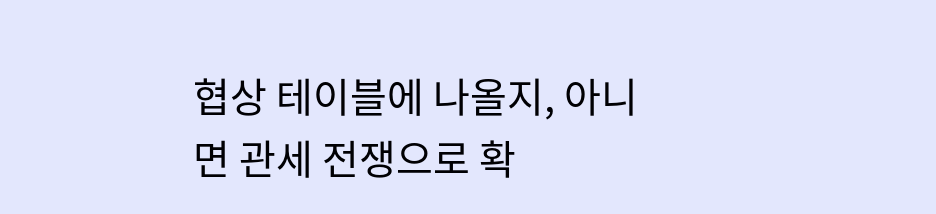협상 테이블에 나올지, 아니면 관세 전쟁으로 확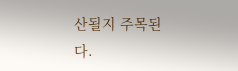산될지 주목된다.